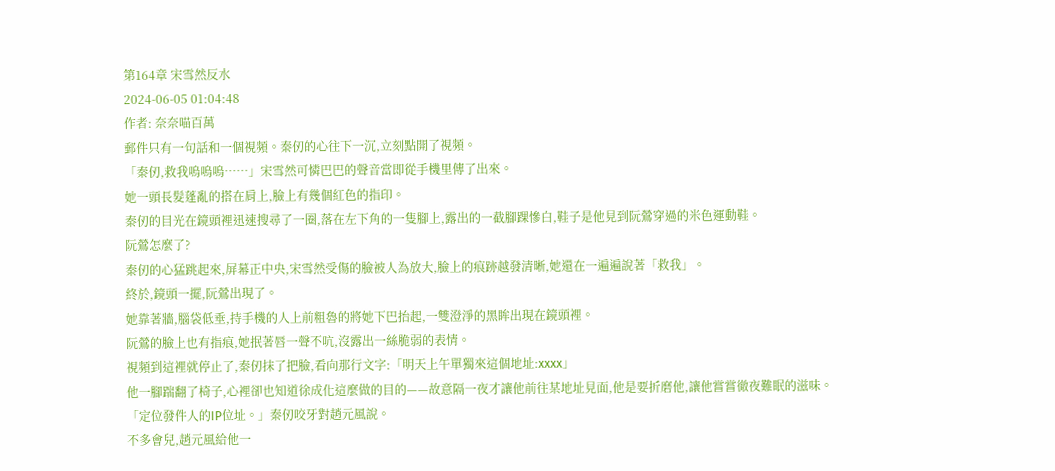第164章 宋雪然反水
2024-06-05 01:04:48
作者: 奈奈喵百萬
郵件只有一句話和一個視頻。秦仞的心往下一沉,立刻點開了視頻。
「秦仞,救我嗚嗚嗚……」宋雪然可憐巴巴的聲音當即從手機里傳了出來。
她一頭長髮蓬亂的搭在肩上,臉上有幾個紅色的指印。
秦仞的目光在鏡頭裡迅速搜尋了一圈,落在左下角的一隻腳上,露出的一截腳踝慘白,鞋子是他見到阮鶯穿過的米色運動鞋。
阮鶯怎麼了?
秦仞的心猛跳起來,屏幕正中央,宋雪然受傷的臉被人為放大,臉上的痕跡越發清晰,她還在一遍遍說著「救我」。
終於,鏡頭一擺,阮鶯出現了。
她靠著牆,腦袋低垂,持手機的人上前粗魯的將她下巴抬起,一雙澄淨的黑眸出現在鏡頭裡。
阮鶯的臉上也有指痕,她抿著唇一聲不吭,沒露出一絲脆弱的表情。
視頻到這裡就停止了,秦仞抹了把臉,看向那行文字:「明天上午單獨來這個地址:xxxx」
他一腳踹翻了椅子,心裡卻也知道徐成化這麼做的目的——故意隔一夜才讓他前往某地址見面,他是要折磨他,讓他嘗嘗徹夜難眠的滋味。
「定位發件人的IP位址。」秦仞咬牙對趙元風說。
不多會兒,趙元風給他一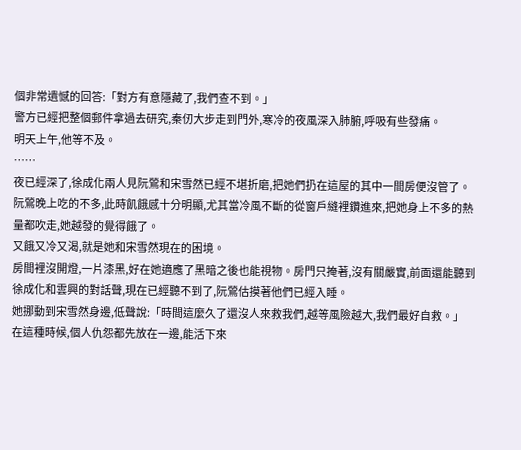個非常遺憾的回答:「對方有意隱藏了,我們查不到。」
警方已經把整個郵件拿過去研究,秦仞大步走到門外,寒冷的夜風深入肺腑,呼吸有些發痛。
明天上午,他等不及。
……
夜已經深了,徐成化兩人見阮鶯和宋雪然已經不堪折磨,把她們扔在這屋的其中一間房便沒管了。
阮鶯晚上吃的不多,此時飢餓感十分明顯,尤其當冷風不斷的從窗戶縫裡鑽進來,把她身上不多的熱量都吹走,她越發的覺得餓了。
又餓又冷又渴,就是她和宋雪然現在的困境。
房間裡沒開燈,一片漆黑,好在她適應了黑暗之後也能視物。房門只掩著,沒有關嚴實,前面還能聽到徐成化和雲興的對話聲,現在已經聽不到了,阮鶯估摸著他們已經入睡。
她挪動到宋雪然身邊,低聲說:「時間這麼久了還沒人來救我們,越等風險越大,我們最好自救。」
在這種時候,個人仇怨都先放在一邊,能活下來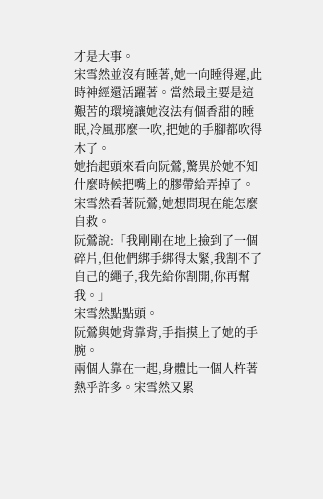才是大事。
宋雪然並沒有睡著,她一向睡得遲,此時神經還活躍著。當然最主要是這艱苦的環境讓她沒法有個香甜的睡眠,冷風那麼一吹,把她的手腳都吹得木了。
她抬起頭來看向阮鶯,驚異於她不知什麼時候把嘴上的膠帶給弄掉了。
宋雪然看著阮鶯,她想問現在能怎麼自救。
阮鶯說:「我剛剛在地上撿到了一個碎片,但他們綁手綁得太緊,我割不了自己的繩子,我先給你割開,你再幫我。」
宋雪然點點頭。
阮鶯與她背靠背,手指摸上了她的手腕。
兩個人靠在一起,身體比一個人杵著熱乎許多。宋雪然又累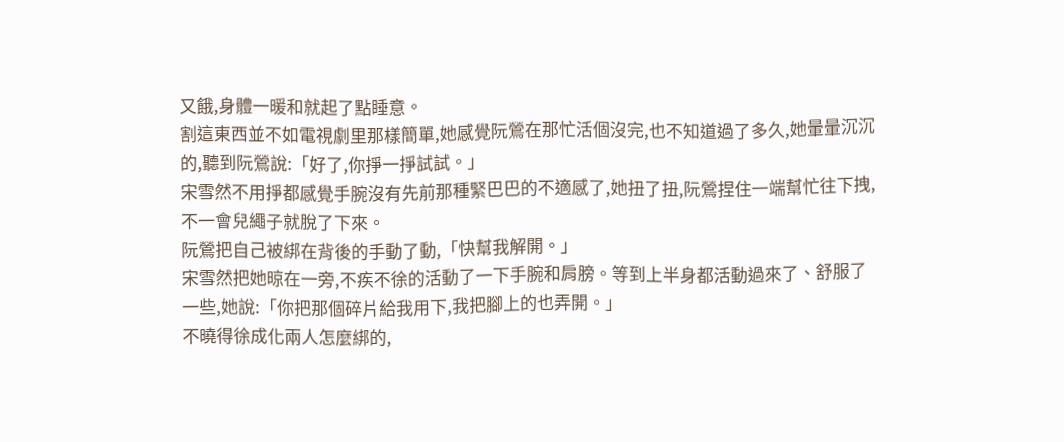又餓,身體一暖和就起了點睡意。
割這東西並不如電視劇里那樣簡單,她感覺阮鶯在那忙活個沒完,也不知道過了多久,她暈暈沉沉的,聽到阮鶯說:「好了,你掙一掙試試。」
宋雪然不用掙都感覺手腕沒有先前那種緊巴巴的不適感了,她扭了扭,阮鶯捏住一端幫忙往下拽,不一會兒繩子就脫了下來。
阮鶯把自己被綁在背後的手動了動,「快幫我解開。」
宋雪然把她晾在一旁,不疾不徐的活動了一下手腕和肩膀。等到上半身都活動過來了、舒服了一些,她說:「你把那個碎片給我用下,我把腳上的也弄開。」
不曉得徐成化兩人怎麼綁的,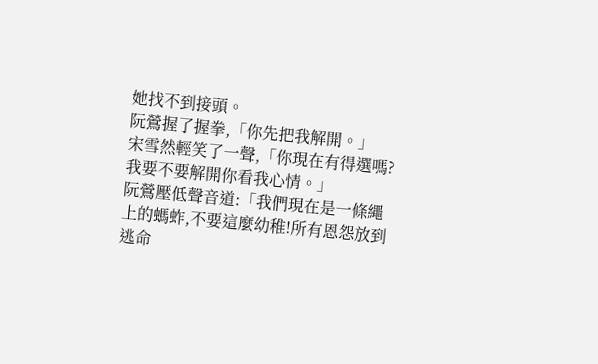她找不到接頭。
阮鶯握了握拳,「你先把我解開。」
宋雪然輕笑了一聲,「你現在有得選嗎?我要不要解開你看我心情。」
阮鶯壓低聲音道:「我們現在是一條繩上的螞蚱,不要這麼幼稚!所有恩怨放到逃命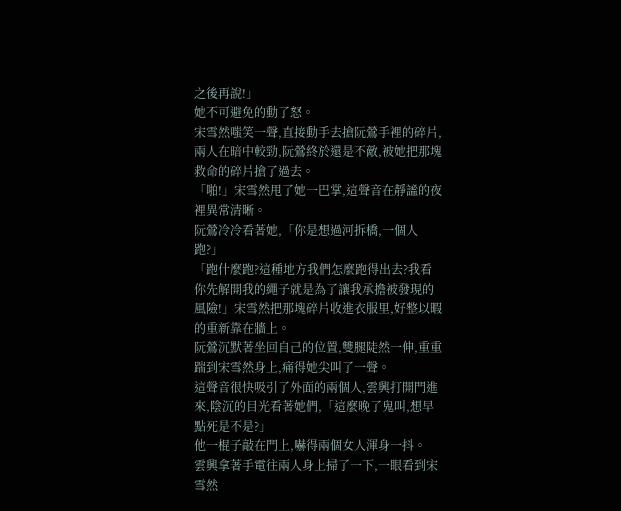之後再說!」
她不可避免的動了怒。
宋雪然嗤笑一聲,直接動手去搶阮鶯手裡的碎片,兩人在暗中較勁,阮鶯終於還是不敵,被她把那塊救命的碎片搶了過去。
「啪!」宋雪然甩了她一巴掌,這聲音在靜謐的夜裡異常清晰。
阮鶯冷冷看著她,「你是想過河拆橋,一個人跑?」
「跑什麼跑?這種地方我們怎麼跑得出去?我看你先解開我的繩子就是為了讓我承擔被發現的風險!」宋雪然把那塊碎片收進衣服里,好整以暇的重新靠在牆上。
阮鶯沉默著坐回自己的位置,雙腿陡然一伸,重重踹到宋雪然身上,痛得她尖叫了一聲。
這聲音很快吸引了外面的兩個人,雲興打開門進來,陰沉的目光看著她們,「這麼晚了鬼叫,想早點死是不是?」
他一棍子敲在門上,嚇得兩個女人渾身一抖。
雲興拿著手電往兩人身上掃了一下,一眼看到宋雪然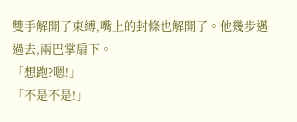雙手解開了束縛,嘴上的封條也解開了。他幾步邁過去,兩巴掌扇下。
「想跑?嗯!」
「不是不是!」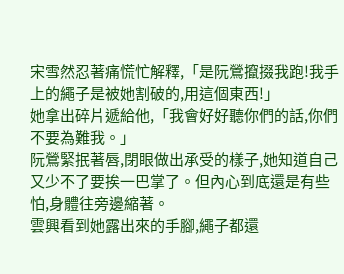宋雪然忍著痛慌忙解釋,「是阮鶯攛掇我跑!我手上的繩子是被她割破的,用這個東西!」
她拿出碎片遞給他,「我會好好聽你們的話,你們不要為難我。」
阮鶯緊抿著唇,閉眼做出承受的樣子,她知道自己又少不了要挨一巴掌了。但內心到底還是有些怕,身體往旁邊縮著。
雲興看到她露出來的手腳,繩子都還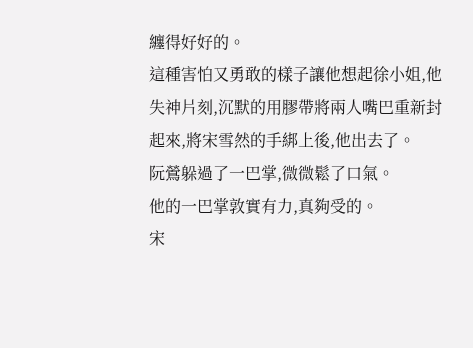纏得好好的。
這種害怕又勇敢的樣子讓他想起徐小姐,他失神片刻,沉默的用膠帶將兩人嘴巴重新封起來,將宋雪然的手綁上後,他出去了。
阮鶯躲過了一巴掌,微微鬆了口氣。
他的一巴掌敦實有力,真夠受的。
宋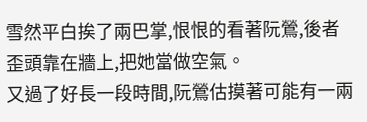雪然平白挨了兩巴掌,恨恨的看著阮鶯,後者歪頭靠在牆上,把她當做空氣。
又過了好長一段時間,阮鶯估摸著可能有一兩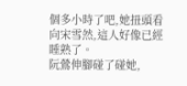個多小時了吧,她扭頭看向宋雪然,這人好像已經睡熟了。
阮鶯伸腳碰了碰她,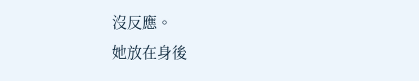沒反應。
她放在身後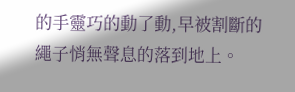的手靈巧的動了動,早被割斷的繩子悄無聲息的落到地上。